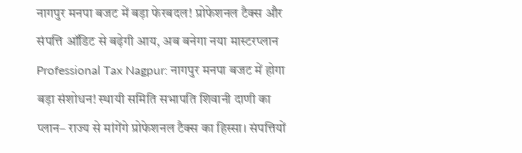नागपुर मनपा बजट में बड़ा फेरबदल! प्रोफेशनल टैक्स और संपत्ति ऑडिट से बढ़ेगी आय, अब बनेगा नया मास्टरप्लान
Professional Tax Nagpur: नागपुर मनपा बजट में होगा बड़ा संशोधन! स्थायी समिति सभापति शिवानी दाणी का प्लान– राज्य से मांगेंगे प्रोफेशनल टैक्स का हिस्सा। संपत्तियों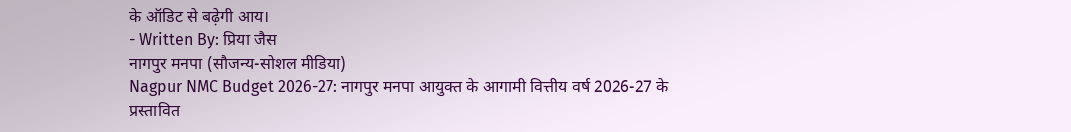के ऑडिट से बढ़ेगी आय।
- Written By: प्रिया जैस
नागपुर मनपा (सौजन्य-सोशल मीडिया)
Nagpur NMC Budget 2026-27: नागपुर मनपा आयुक्त के आगामी वित्तीय वर्ष 2026-27 के प्रस्तावित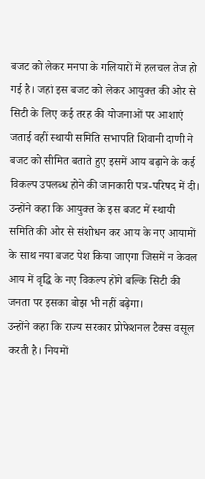बजट को लेकर मनपा के गलियारों में हलचल तेज हो गई है। जहां इस बजट को लेकर आयुक्त की ओर से सिटी के लिए कई तरह की योजनाओं पर आशाएं जताई वहीं स्थायी समिति सभापति शिवानी दाणी ने बजट को सीमित बताते हुए इसमें आय बढ़ाने के कई विकल्प उपलब्ध होने की जानकारी पत्र-परिषद में दी।
उन्होंने कहा कि आयुक्त के इस बजट में स्थायी समिति की ओर से संशोधन कर आय के नए आयामों के साथ नया बजट पेश किया जाएगा जिसमें न केवल आय में वृद्धि के नए विकल्प होंगे बल्कि सिटी की जनता पर इसका बोझ भी नहीं बढ़ेगा।
उन्होंने कहा कि राज्य सरकार प्रोफेशनल टैक्स वसूल करती है। नियमों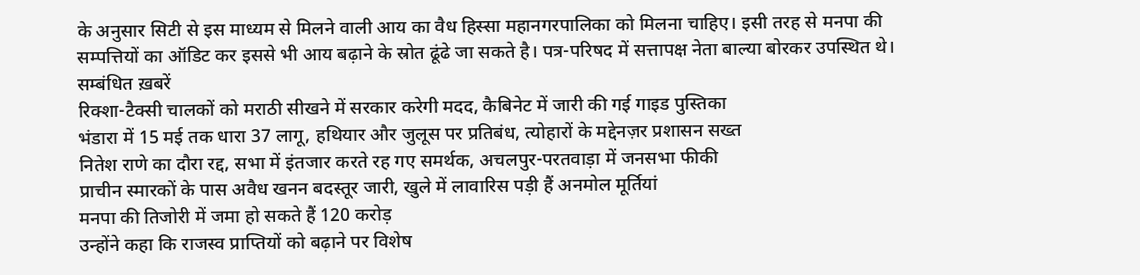के अनुसार सिटी से इस माध्यम से मिलने वाली आय का वैध हिस्सा महानगरपालिका को मिलना चाहिए। इसी तरह से मनपा की सम्पत्तियों का ऑडिट कर इससे भी आय बढ़ाने के स्रोत ढूंढे जा सकते है। पत्र-परिषद में सत्तापक्ष नेता बाल्या बोरकर उपस्थित थे।
सम्बंधित ख़बरें
रिक्शा-टैक्सी चालकों को मराठी सीखने में सरकार करेगी मदद, कैबिनेट में जारी की गई गाइड पुस्तिका
भंडारा में 15 मई तक धारा 37 लागू, हथियार और जुलूस पर प्रतिबंध, त्योहारों के मद्देनज़र प्रशासन सख्त
नितेश राणे का दौरा रद्द, सभा में इंतजार करते रह गए समर्थक, अचलपुर-परतवाड़ा में जनसभा फीकी
प्राचीन स्मारकों के पास अवैध खनन बदस्तूर जारी, खुले में लावारिस पड़ी हैं अनमोल मूर्तियां
मनपा की तिजोरी में जमा हो सकते हैं 120 करोड़
उन्होंने कहा कि राजस्व प्राप्तियों को बढ़ाने पर विशेष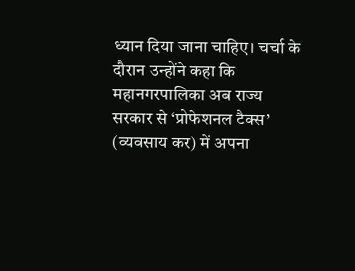ध्यान दिया जाना चाहिए। चर्चा के दौरान उन्होंने कहा कि महानगरपालिका अब राज्य सरकार से ‘प्रोफेशनल टैक्स’ (व्यवसाय कर) में अपना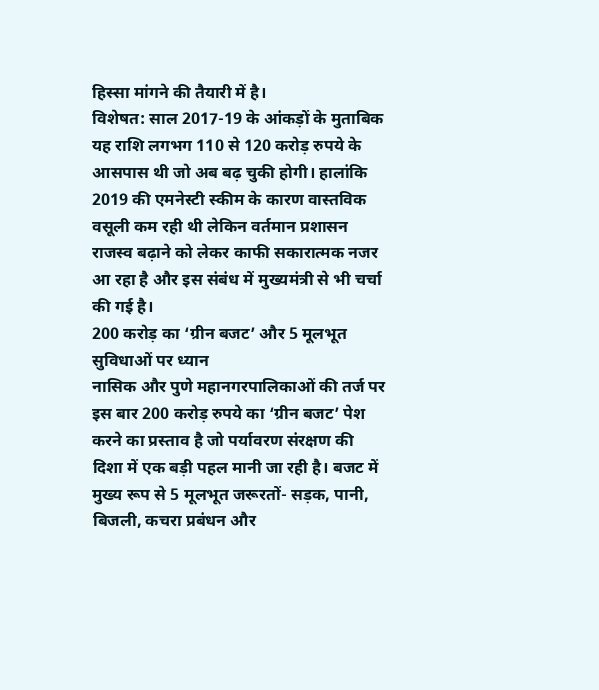हिस्सा मांगने की तैयारी में है।
विशेषत: साल 2017-19 के आंकड़ों के मुताबिक यह राशि लगभग 110 से 120 करोड़ रुपये के आसपास थी जो अब बढ़ चुकी होगी। हालांकि 2019 की एमनेस्टी स्कीम के कारण वास्तविक वसूली कम रही थी लेकिन वर्तमान प्रशासन राजस्व बढ़ाने को लेकर काफी सकारात्मक नजर आ रहा है और इस संबंध में मुख्यमंत्री से भी चर्चा की गई है।
200 करोड़ का ‘ग्रीन बजट’ और 5 मूलभूत सुविधाओं पर ध्यान
नासिक और पुणे महानगरपालिकाओं की तर्ज पर इस बार 200 करोड़ रुपये का ‘ग्रीन बजट’ पेश करने का प्रस्ताव है जो पर्यावरण संरक्षण की दिशा में एक बड़ी पहल मानी जा रही है। बजट में मुख्य रूप से 5 मूलभूत जरूरतों- सड़क, पानी, बिजली, कचरा प्रबंधन और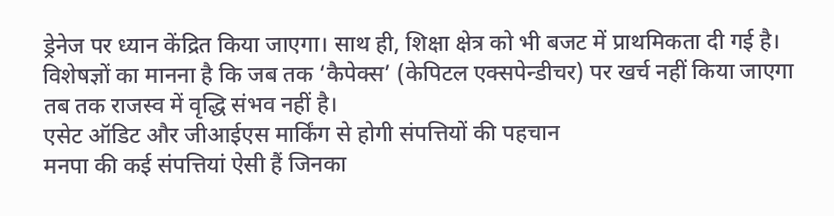ड्रेनेज पर ध्यान केंद्रित किया जाएगा। साथ ही, शिक्षा क्षेत्र को भी बजट में प्राथमिकता दी गई है। विशेषज्ञों का मानना है कि जब तक ‘कैपेक्स’ (केपिटल एक्सपेन्डीचर) पर खर्च नहीं किया जाएगा तब तक राजस्व में वृद्धि संभव नहीं है।
एसेट ऑडिट और जीआईएस मार्किंग से होगी संपत्तियों की पहचान
मनपा की कई संपत्तियां ऐसी हैं जिनका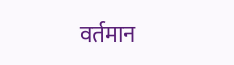वर्तमान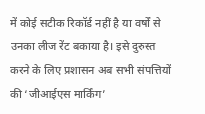में कोई सटीक रिकॉर्ड नहीं है या वर्षों से उनका लीज रेंट बकाया है। इसे दुरुस्त करने के लिए प्रशासन अब सभी संपत्तियों की ‘जीआईएस मार्किंग’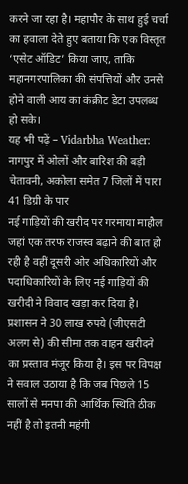करने जा रहा है। महापौर के साथ हुई चर्चा का हवाला देते हुए बताया कि एक विस्तृत ‘एसेट ऑडिट’ किया जाए, ताकि महानगरपालिका की संपत्तियों और उनसे होने वाली आय का कंक्रीट डेटा उपलब्ध हो सके।
यह भी पढ़ें – Vidarbha Weather: नागपुर में ओलों और बारिश की बड़ी चेतावनी, अकोला समेत 7 जिलों में पारा 41 डिग्री के पार
नई गाड़ियों की खरीद पर गरमाया माहौल
जहां एक तरफ राजस्व बढ़ाने की बात हो रही है वहीं दूसरी ओर अधिकारियों और पदाधिकारियों के लिए नई गाड़ियों की खरीदी ने विवाद खड़ा कर दिया है। प्रशासन ने 30 लाख रुपये (जीएसटी अलग से) की सीमा तक वाहन खरीदने का प्रस्ताव मंजूर किया है। इस पर विपक्ष ने सवाल उठाया है कि जब पिछले 15 सालों से मनपा की आर्थिक स्थिति ठीक नहीं है तो इतनी महंगी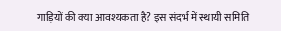गाड़ियों की क्या आवश्यकता है? इस संदर्भ में स्थायी समिति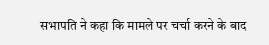सभापति ने कहा कि मामले पर चर्चा करने के बाद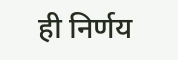ही निर्णय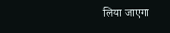लिया जाएगा